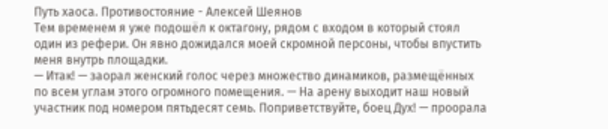Путь хаоса. Противостояние - Алексей Шеянов
Тем временем я уже подошёл к октагону, рядом с входом в который стоял один из рефери. Он явно дожидался моей скромной персоны, чтобы впустить меня внутрь площадки.
— Итак! — заорал женский голос через множество динамиков, размещённых по всем углам этого огромного помещения. — На арену выходит наш новый участник под номером пятьдесят семь. Поприветствуйте, боец Дух! — проорала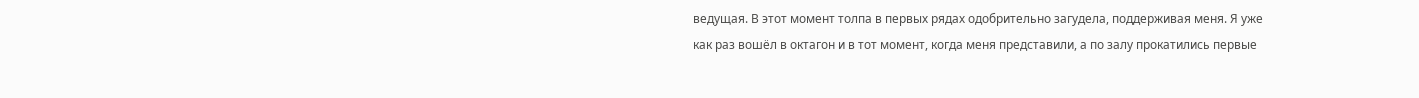ведущая. В этот момент толпа в первых рядах одобрительно загудела, поддерживая меня. Я уже как раз вошёл в октагон и в тот момент, когда меня представили, а по залу прокатились первые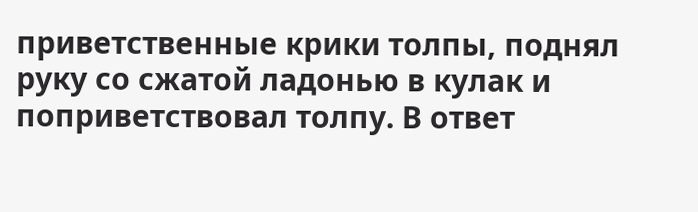приветственные крики толпы, поднял руку со сжатой ладонью в кулак и поприветствовал толпу. В ответ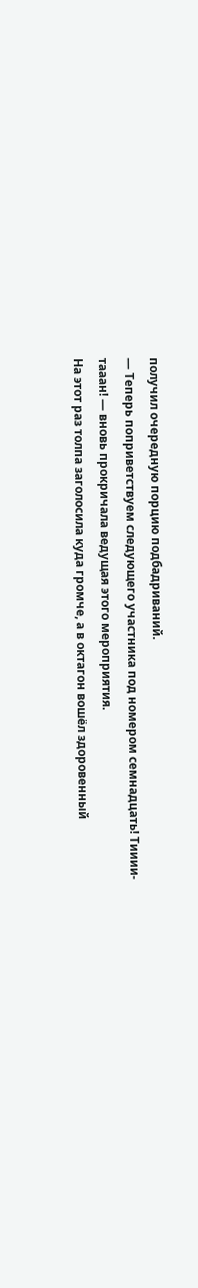получил очередную порцию подбадриваний.
— Теперь поприветствуем следующего участника под номером семнадцать! Тииии-тааан! — вновь прокричала ведущая этого мероприятия.
На этот раз толпа заголосила куда громче, а в октагон вошёл здоровенный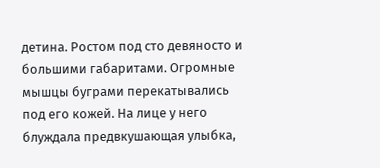детина. Ростом под сто девяносто и большими габаритами. Огромные мышцы буграми перекатывались под его кожей. На лице у него блуждала предвкушающая улыбка,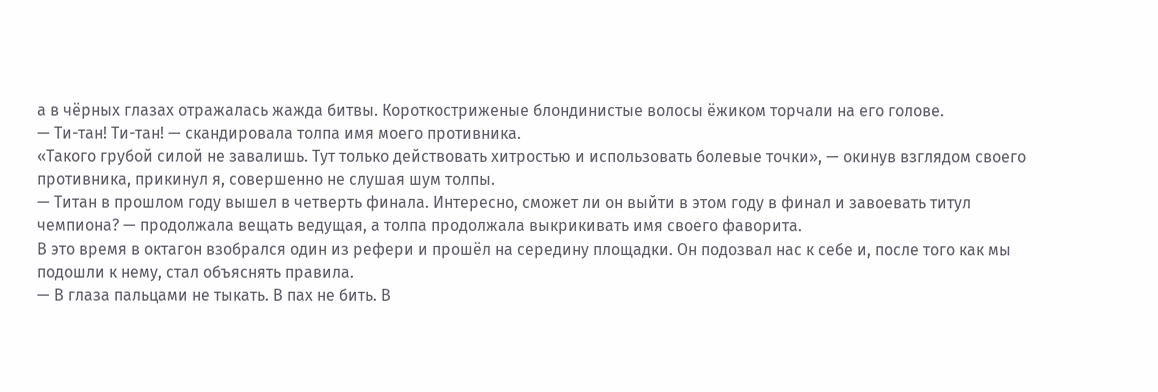а в чёрных глазах отражалась жажда битвы. Короткостриженые блондинистые волосы ёжиком торчали на его голове.
— Ти-тан! Ти-тан! — скандировала толпа имя моего противника.
«Такого грубой силой не завалишь. Тут только действовать хитростью и использовать болевые точки», — окинув взглядом своего противника, прикинул я, совершенно не слушая шум толпы.
— Титан в прошлом году вышел в четверть финала. Интересно, сможет ли он выйти в этом году в финал и завоевать титул чемпиона? — продолжала вещать ведущая, а толпа продолжала выкрикивать имя своего фаворита.
В это время в октагон взобрался один из рефери и прошёл на середину площадки. Он подозвал нас к себе и, после того как мы подошли к нему, стал объяснять правила.
— В глаза пальцами не тыкать. В пах не бить. В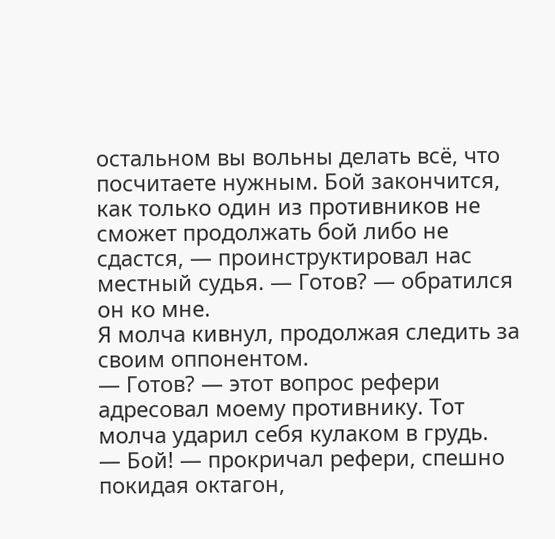остальном вы вольны делать всё, что посчитаете нужным. Бой закончится, как только один из противников не сможет продолжать бой либо не сдастся, — проинструктировал нас местный судья. — Готов? — обратился он ко мне.
Я молча кивнул, продолжая следить за своим оппонентом.
— Готов? — этот вопрос рефери адресовал моему противнику. Тот молча ударил себя кулаком в грудь.
— Бой! — прокричал рефери, спешно покидая октагон,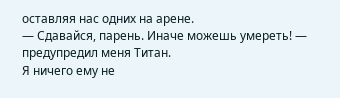оставляя нас одних на арене.
— Сдавайся, парень. Иначе можешь умереть! — предупредил меня Титан.
Я ничего ему не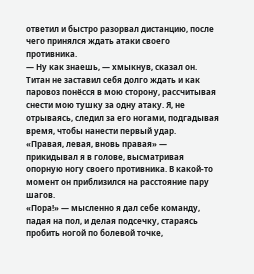ответил и быстро разорвал дистанцию, после чего принялся ждать атаки своего противника.
— Ну как знаешь, — хмыкнув, сказал он. Титан не заставил себя долго ждать и как паровоз понёсся в мою сторону, рассчитывая снести мою тушку за одну атаку. Я, не отрываясь, следил за его ногами, подгадывая время, чтобы нанести первый удар.
«Правая, левая, вновь правая» — прикидывал я в голове, высматривая опорную ногу своего противника. В какой-то момент он приблизился на расстояние пару шагов.
«Пора!» — мысленно я дал себе команду, падая на пол, и делая подсечку, стараясь пробить ногой по болевой точке,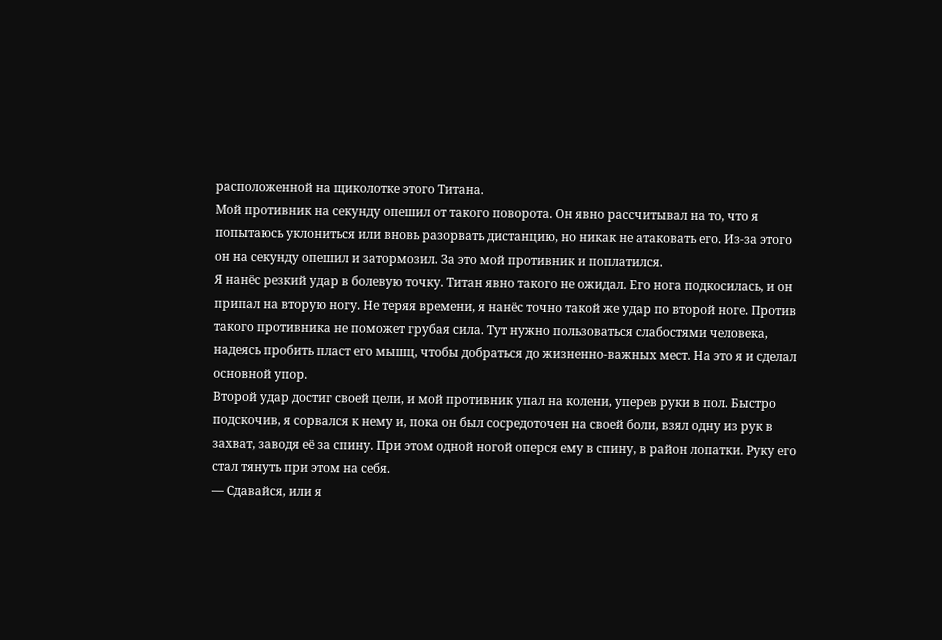расположенной на щиколотке этого Титана.
Мой противник на секунду опешил от такого поворота. Он явно рассчитывал на то, что я попытаюсь уклониться или вновь разорвать дистанцию, но никак не атаковать его. Из-за этого он на секунду опешил и затормозил. За это мой противник и поплатился.
Я нанёс резкий удар в болевую точку. Титан явно такого не ожидал. Его нога подкосилась, и он припал на вторую ногу. Не теряя времени, я нанёс точно такой же удар по второй ноге. Против такого противника не поможет грубая сила. Тут нужно пользоваться слабостями человека, надеясь пробить пласт его мышц, чтобы добраться до жизненно-важных мест. На это я и сделал основной упор.
Второй удар достиг своей цели, и мой противник упал на колени, уперев руки в пол. Быстро подскочив, я сорвался к нему и, пока он был сосредоточен на своей боли, взял одну из рук в захват, заводя её за спину. При этом одной ногой оперся ему в спину, в район лопатки. Руку его стал тянуть при этом на себя.
— Сдавайся, или я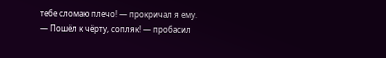тебе сломаю плечо! — прокричал я ему.
— Пошёл к чёрту, сопляк! — пробасил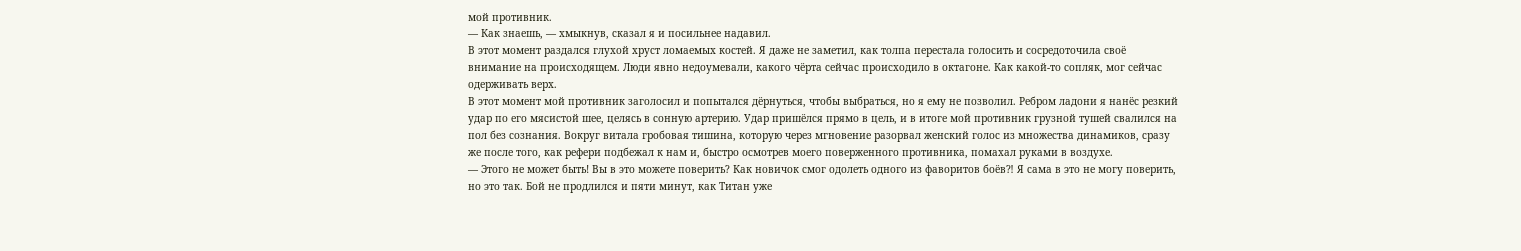мой противник.
— Как знаешь, — хмыкнув, сказал я и посильнее надавил.
В этот момент раздался глухой хруст ломаемых костей. Я даже не заметил, как толпа перестала голосить и сосредоточила своё внимание на происходящем. Люди явно недоумевали, какого чёрта сейчас происходило в октагоне. Как какой-то сопляк, мог сейчас одерживать верх.
В этот момент мой противник заголосил и попытался дёрнуться, чтобы выбраться, но я ему не позволил. Ребром ладони я нанёс резкий удар по его мясистой шее, целясь в сонную артерию. Удар пришёлся прямо в цель, и в итоге мой противник грузной тушей свалился на пол без сознания. Вокруг витала гробовая тишина, которую через мгновение разорвал женский голос из множества динамиков, сразу же после того, как рефери подбежал к нам и, быстро осмотрев моего поверженного противника, помахал руками в воздухе.
— Этого не может быть! Вы в это можете поверить? Как новичок смог одолеть одного из фаворитов боёв⁈ Я сама в это не могу поверить, но это так. Бой не продлился и пяти минут, как Титан уже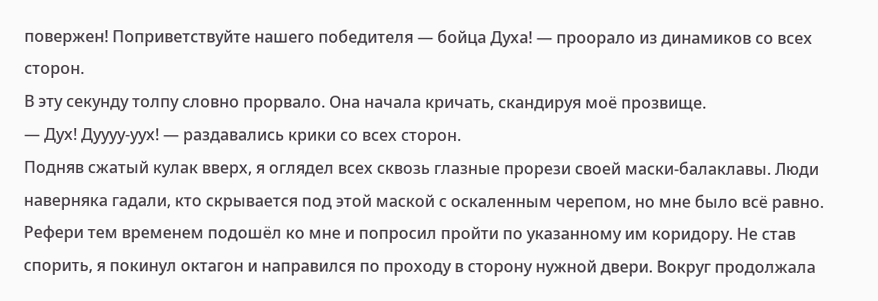повержен! Поприветствуйте нашего победителя — бойца Духа! — проорало из динамиков со всех сторон.
В эту секунду толпу словно прорвало. Она начала кричать, скандируя моё прозвище.
— Дух! Дуууу-уух! — раздавались крики со всех сторон.
Подняв сжатый кулак вверх, я оглядел всех сквозь глазные прорези своей маски-балаклавы. Люди наверняка гадали, кто скрывается под этой маской с оскаленным черепом, но мне было всё равно. Рефери тем временем подошёл ко мне и попросил пройти по указанному им коридору. Не став спорить, я покинул октагон и направился по проходу в сторону нужной двери. Вокруг продолжала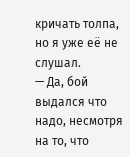кричать толпа, но я уже её не слушал.
— Да, бой выдался что надо, несмотря на то, что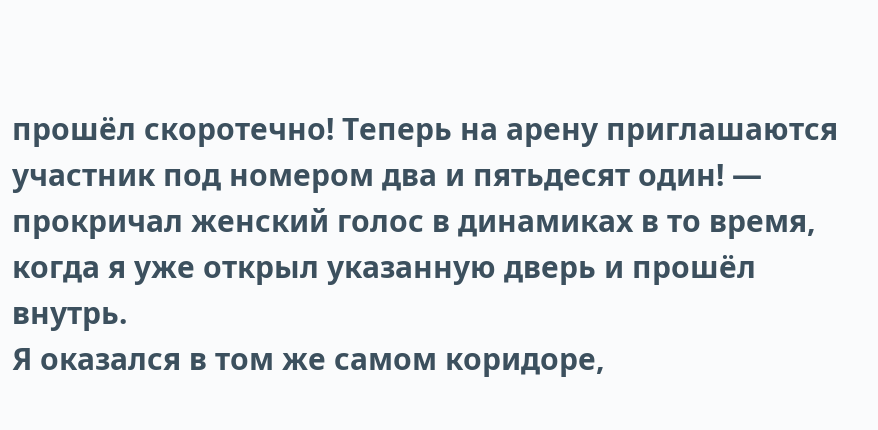прошёл скоротечно! Теперь на арену приглашаются участник под номером два и пятьдесят один! — прокричал женский голос в динамиках в то время, когда я уже открыл указанную дверь и прошёл внутрь.
Я оказался в том же самом коридоре,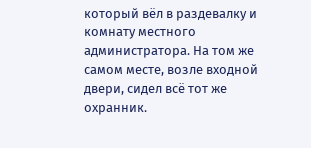который вёл в раздевалку и комнату местного администратора. На том же самом месте, возле входной двери, сидел всё тот же охранник.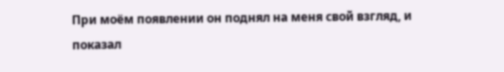При моём появлении он поднял на меня свой взгляд, и показал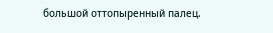большой оттопыренный палец.